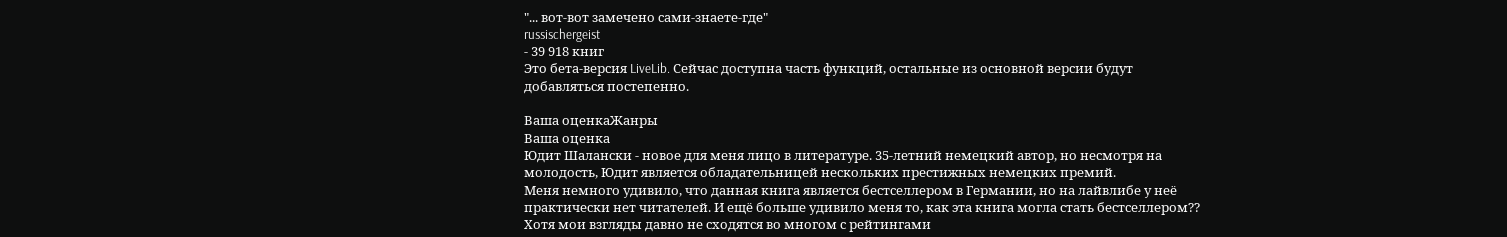"... вот-вот замечено сами-знаете-где"
russischergeist
- 39 918 книг
Это бета-версия LiveLib. Сейчас доступна часть функций, остальные из основной версии будут добавляться постепенно.

Ваша оценкаЖанры
Ваша оценка
Юдит Шалански - новое для меня лицо в литературе. 35-летний немецкий автор, но несмотря на молодость, Юдит является обладательницей нескольких престижных немецких премий.
Меня немного удивило, что данная книга является бестселлером в Германии, но на лайвлибе у неё практически нет читателей. И ещё больше удивило меня то, как эта книга могла стать бестселлером?? Хотя мои взгляды давно не сходятся во многом с рейтингами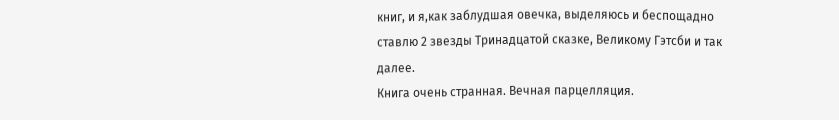книг, и я,как заблудшая овечка, выделяюсь и беспощадно ставлю 2 звезды Тринадцатой сказке, Великому Гэтсби и так далее.
Книга очень странная. Вечная парцелляция.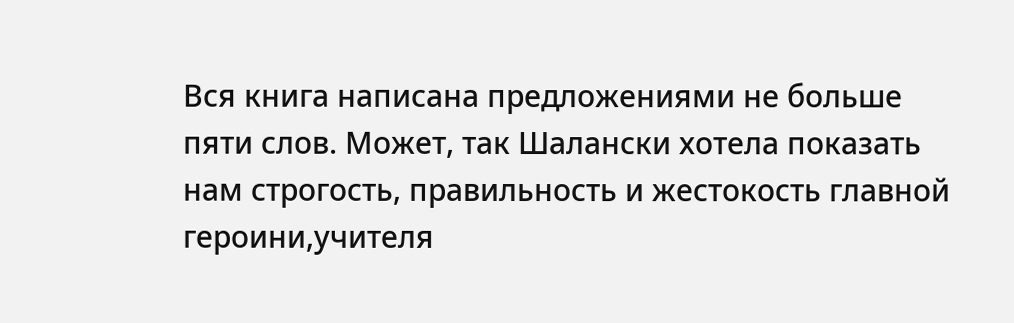Вся книга написана предложениями не больше пяти слов. Может, так Шалански хотела показать нам строгость, правильность и жестокость главной героини,учителя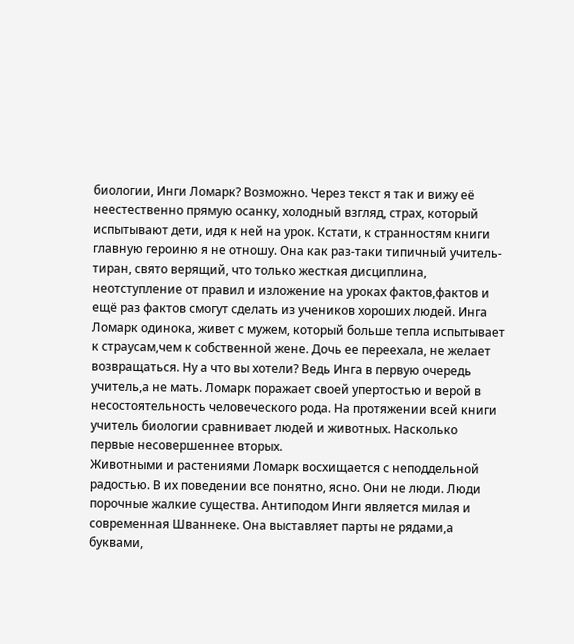биологии, Инги Ломарк? Возможно. Через текст я так и вижу её неестественно прямую осанку, холодный взгляд, страх, который испытывают дети, идя к ней на урок. Кстати, к странностям книги главную героиню я не отношу. Она как раз-таки типичный учитель-тиран, свято верящий, что только жесткая дисциплина, неотступление от правил и изложение на уроках фактов,фактов и ещё раз фактов смогут сделать из учеников хороших людей. Инга Ломарк одинока, живет с мужем, который больше тепла испытывает к страусам,чем к собственной жене. Дочь ее переехала, не желает возвращаться. Ну а что вы хотели? Ведь Инга в первую очередь учитель,а не мать. Ломарк поражает своей упертостью и верой в несостоятельность человеческого рода. На протяжении всей книги учитель биологии сравнивает людей и животных. Насколько первые несовершеннее вторых.
Животными и растениями Ломарк восхищается с неподдельной радостью. В их поведении все понятно, ясно. Они не люди. Люди порочные жалкие существа. Антиподом Инги является милая и современная Шваннеке. Она выставляет парты не рядами,а буквами,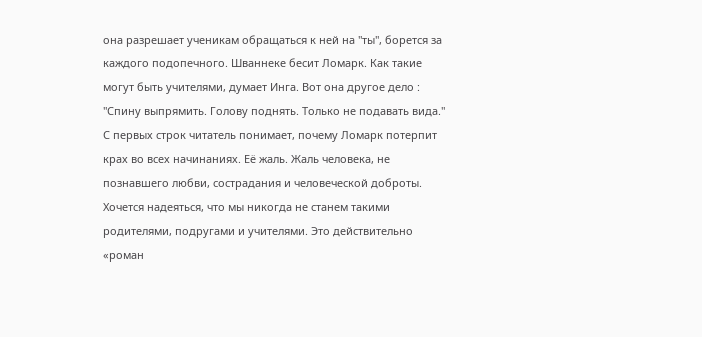она разрешает ученикам обращаться к ней на "ты", борется за каждого подопечного. Шваннеке бесит Ломарк. Как такие могут быть учителями, думает Инга. Вот она другое дело : "Спину выпрямить. Голову поднять. Только не подавать вида."
С первых строк читатель понимает, почему Ломарк потерпит крах во всех начинаниях. Её жаль. Жаль человека, не познавшего любви, сострадания и человеческой доброты. Хочется надеяться, что мы никогда не станем такими родителями, подругами и учителями. Это действительно «роман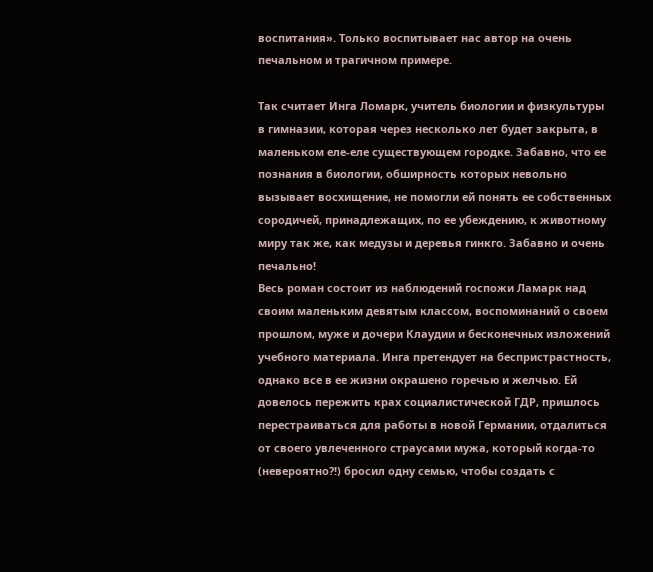воспитания». Только воспитывает нас автор на очень печальном и трагичном примере.

Так считает Инга Ломарк, учитель биологии и физкультуры в гимназии, которая через несколько лет будет закрыта, в маленьком еле-еле существующем городке. Забавно, что ее познания в биологии, обширность которых невольно вызывает восхищение, не помогли ей понять ее собственных сородичей, принадлежащих, по ее убеждению, к животному миру так же, как медузы и деревья гинкго. Забавно и очень печально!
Весь роман состоит из наблюдений госпожи Ламарк над своим маленьким девятым классом, воспоминаний о своем прошлом, муже и дочери Клаудии и бесконечных изложений учебного материала. Инга претендует на беспристрастность, однако все в ее жизни окрашено горечью и желчью. Ей довелось пережить крах социалистической ГДР, пришлось перестраиваться для работы в новой Германии, отдалиться от своего увлеченного страусами мужа, который когда-то (невероятно?!) бросил одну семью, чтобы создать с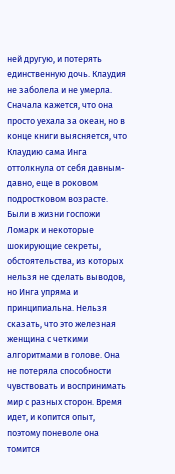ней другую, и потерять единственную дочь. Клаудия не заболела и не умерла. Сначала кажется, что она просто уехала за океан, но в конце книги выясняется, что Клаудию сама Инга оттолкнула от себя давным-давно, еще в роковом подростковом возрасте. Были в жизни госпожи Ломарк и некоторые шокирующие секреты, обстоятельства, из которых нельзя не сделать выводов, но Инга упряма и принципиальна. Нельзя сказать, что это железная женщина с четкими алгоритмами в голове. Она не потеряла способности чувствовать и воспринимать мир с разных сторон. Время идет, и копится опыт, поэтому поневоле она томится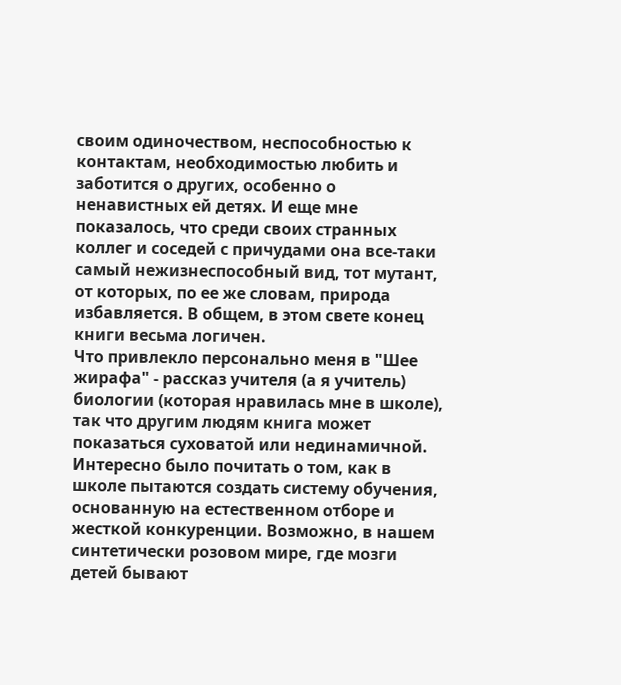своим одиночеством, неспособностью к контактам, необходимостью любить и заботится о других, особенно о ненавистных ей детях. И еще мне показалось, что среди своих странных коллег и соседей с причудами она все-таки самый нежизнеспособный вид, тот мутант, от которых, по ее же словам, природа избавляется. В общем, в этом свете конец книги весьма логичен.
Что привлекло персонально меня в "Шее жирафа" - рассказ учителя (а я учитель) биологии (которая нравилась мне в школе), так что другим людям книга может показаться суховатой или нединамичной. Интересно было почитать о том, как в школе пытаются создать систему обучения, основанную на естественном отборе и жесткой конкуренции. Возможно, в нашем синтетически розовом мире, где мозги детей бывают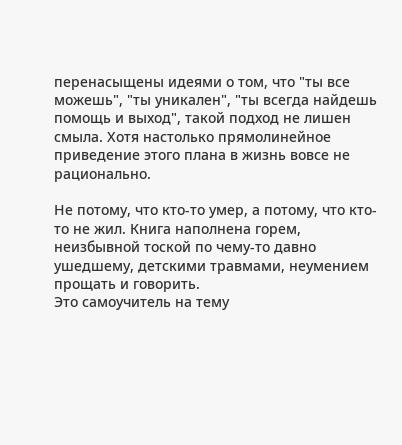перенасыщены идеями о том, что "ты все можешь", "ты уникален", "ты всегда найдешь помощь и выход", такой подход не лишен смыла. Хотя настолько прямолинейное приведение этого плана в жизнь вовсе не рационально.

Не потому, что кто-то умер, а потому, что кто-то не жил. Книга наполнена горем, неизбывной тоской по чему-то давно ушедшему, детскими травмами, неумением прощать и говорить.
Это самоучитель на тему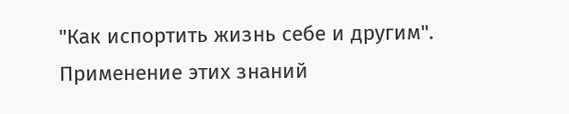"Как испортить жизнь себе и другим". Применение этих знаний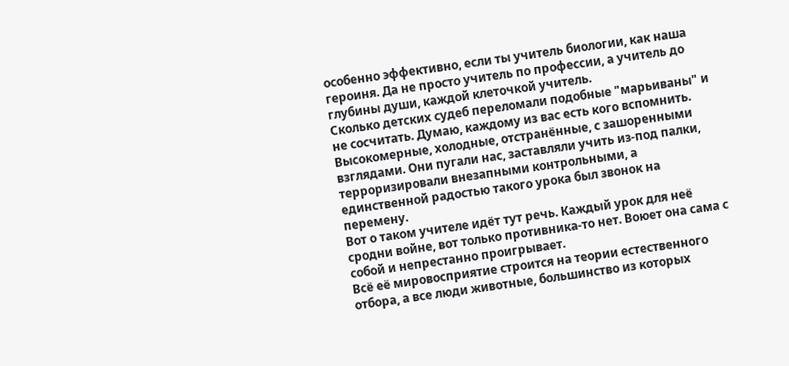особенно эффективно, если ты учитель биологии, как наша героиня. Да не просто учитель по профессии, а учитель до глубины души, каждой клеточкой учитель.
Сколько детских судеб переломали подобные "марьиваны" и не сосчитать. Думаю, каждому из вас есть кого вспомнить. Высокомерные, холодные, отстранённые, с зашоренными взглядами. Они пугали нас, заставляли учить из-под палки, терроризировали внезапными контрольными, а единственной радостью такого урока был звонок на перемену.
Вот о таком учителе идёт тут речь. Каждый урок для неё сродни войне, вот только противника-то нет. Воюет она сама с собой и непрестанно проигрывает.
Всё её мировосприятие строится на теории естественного отбора, а все люди животные, большинство из которых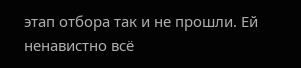этап отбора так и не прошли. Ей ненавистно всё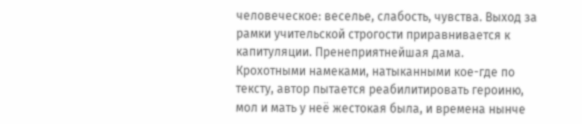человеческое: веселье, слабость, чувства. Выход за рамки учительской строгости приравнивается к капитуляции. Пренеприятнейшая дама.
Крохотными намеками, натыканными кое-где по тексту, автор пытается реабилитировать героиню, мол и мать у неё жестокая была, и времена нынче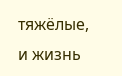тяжёлые, и жизнь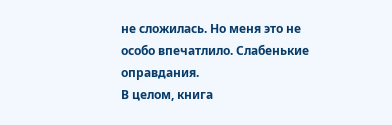не сложилась. Но меня это не особо впечатлило. Слабенькие оправдания.
В целом, книга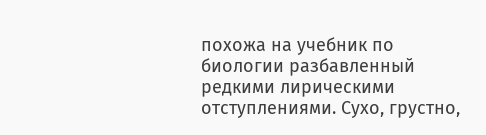похожа на учебник по биологии разбавленный редкими лирическими отступлениями. Сухо, грустно,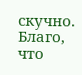скучно. Благо, что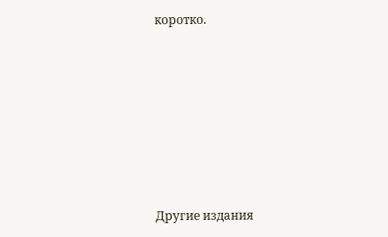коротко.













Другие издания